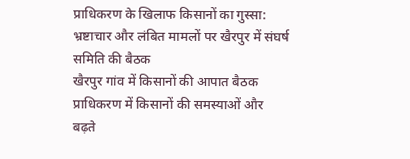प्राधिकरण के खिलाफ किसानों का गुस्सा: भ्रष्टाचार और लंबित मामलों पर खैरपुर में संघर्ष समिति की बैठक
खैरपुर गांव में किसानों की आपात बैठक
प्राधिकरण में किसानों की समस्याओं और बढ़ते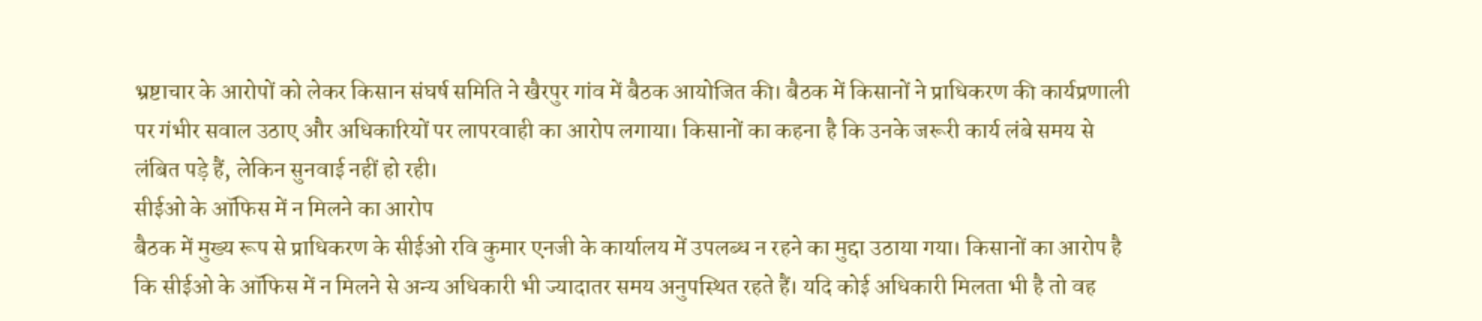भ्रष्टाचार के आरोपों को लेकर किसान संघर्ष समिति ने खैरपुर गांव में बैठक आयोजित की। बैठक में किसानों ने प्राधिकरण की कार्यप्रणाली पर गंभीर सवाल उठाए और अधिकारियों पर लापरवाही का आरोप लगाया। किसानों का कहना है कि उनके जरूरी कार्य लंबे समय से लंबित पड़े हैं, लेकिन सुनवाई नहीं हो रही।
सीईओ के ऑफिस में न मिलने का आरोप
बैठक में मुख्य रूप से प्राधिकरण के सीईओ रवि कुमार एनजी के कार्यालय में उपलब्ध न रहने का मुद्दा उठाया गया। किसानों का आरोप है कि सीईओ के ऑफिस में न मिलने से अन्य अधिकारी भी ज्यादातर समय अनुपस्थित रहते हैं। यदि कोई अधिकारी मिलता भी है तो वह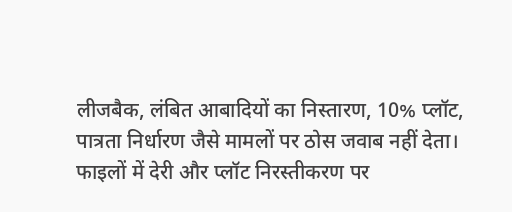लीजबैक, लंबित आबादियों का निस्तारण, 10% प्लॉट, पात्रता निर्धारण जैसे मामलों पर ठोस जवाब नहीं देता।
फाइलों में देरी और प्लॉट निरस्तीकरण पर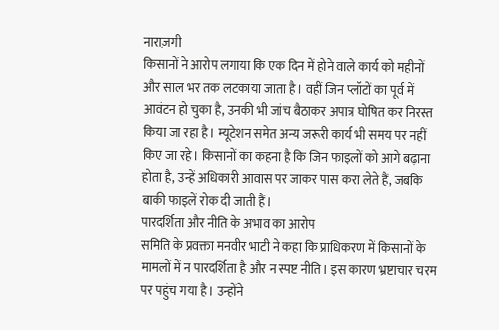नाराज़गी
किसानों ने आरोप लगाया कि एक दिन में होने वाले कार्य को महीनों और साल भर तक लटकाया जाता है। वहीं जिन प्लॉटों का पूर्व में आवंटन हो चुका है, उनकी भी जांच बैठाकर अपात्र घोषित कर निरस्त किया जा रहा है। म्यूटेशन समेत अन्य जरूरी कार्य भी समय पर नहीं किए जा रहे। किसानों का कहना है कि जिन फाइलों को आगे बढ़ाना होता है, उन्हें अधिकारी आवास पर जाकर पास करा लेते हैं, जबकि बाकी फाइलें रोक दी जाती हैं।
पारदर्शिता और नीति के अभाव का आरोप
समिति के प्रवक्ता मनवीर भाटी ने कहा कि प्राधिकरण में किसानों के मामलों में न पारदर्शिता है और न स्पष्ट नीति। इस कारण भ्रष्टाचार चरम पर पहुंच गया है। उन्होंने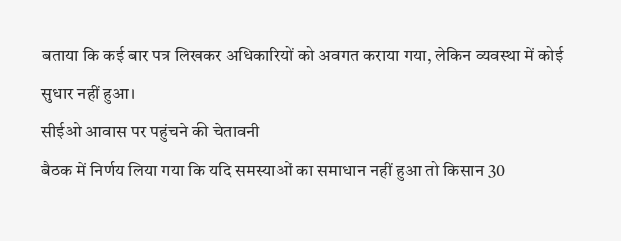बताया कि कई बार पत्र लिखकर अधिकारियों को अवगत कराया गया, लेकिन व्यवस्था में कोई सुधार नहीं हुआ।
सीईओ आवास पर पहुंचने की चेतावनी
बैठक में निर्णय लिया गया कि यदि समस्याओं का समाधान नहीं हुआ तो किसान 30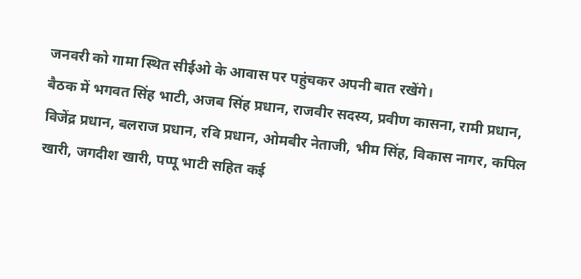जनवरी को गामा स्थित सीईओ के आवास पर पहुंचकर अपनी बात रखेंगे।
बैठक में भगवत सिंह भाटी, अजब सिंह प्रधान, राजवीर सदस्य, प्रवीण कासना, रामी प्रधान, विजेंद्र प्रधान, बलराज प्रधान, रवि प्रधान, ओमबीर नेताजी, भीम सिंह, विकास नागर, कपिल खारी, जगदीश खारी, पप्पू भाटी सहित कई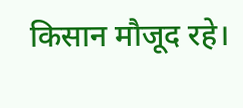किसान मौजूद रहे।